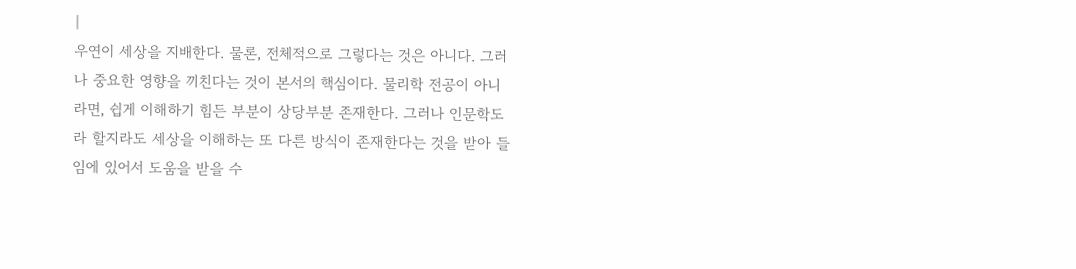|
우연이 세상을 지배한다. 물론, 전체적으로 그렇다는 것은 아니다. 그러나 중요한 영향을 끼친다는 것이 본서의 핵심이다. 물리학 전공이 아니라면, 쉽게 이해하기 힘든 부분이 상당부분 존재한다. 그러나 인문학도라 할지라도 세상을 이해하는 또 다른 방식이 존재한다는 것을 받아 들임에 있어서 도움을 받을 수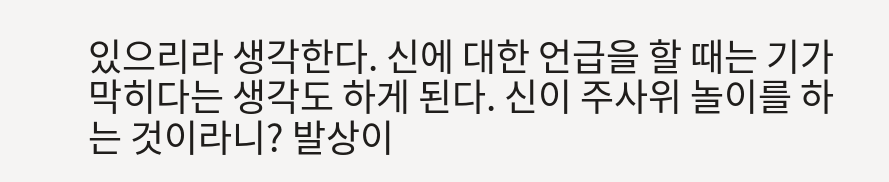있으리라 생각한다. 신에 대한 언급을 할 때는 기가 막히다는 생각도 하게 된다. 신이 주사위 놀이를 하는 것이라니? 발상이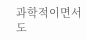과학적이면서도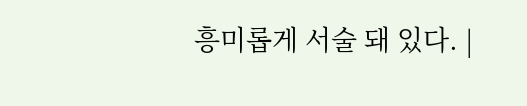흥미롭게 서술 돼 있다. |